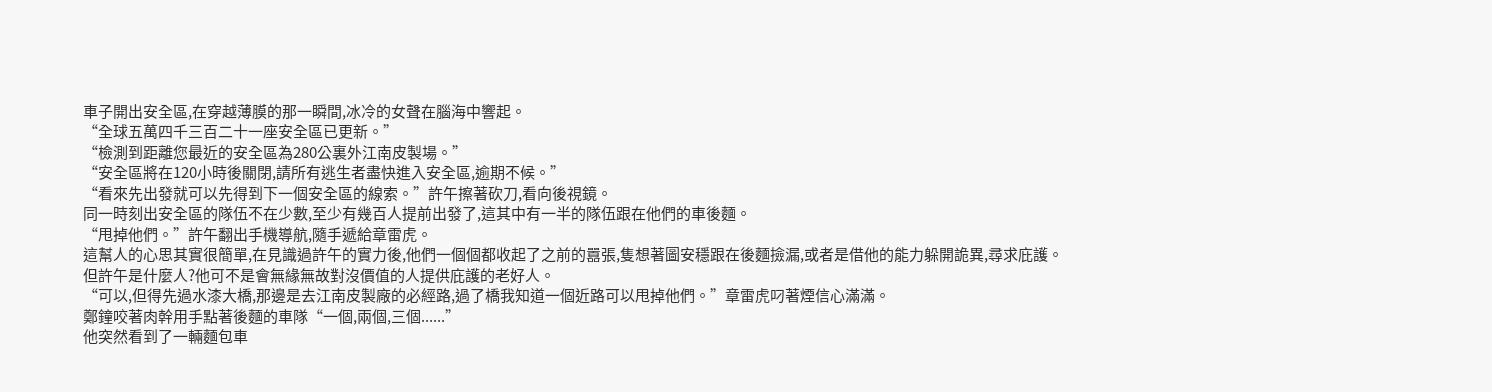車子開出安全區,在穿越薄膜的那一瞬間,冰冷的女聲在腦海中響起。
“全球五萬四千三百二十一座安全區已更新。”
“檢測到距離您最近的安全區為280公裏外江南皮製場。”
“安全區將在120小時後關閉,請所有逃生者盡快進入安全區,逾期不候。”
“看來先出發就可以先得到下一個安全區的線索。”許午擦著砍刀,看向後視鏡。
同一時刻出安全區的隊伍不在少數,至少有幾百人提前出發了,這其中有一半的隊伍跟在他們的車後麵。
“甩掉他們。”許午翻出手機導航,隨手遞給章雷虎。
這幫人的心思其實很簡單,在見識過許午的實力後,他們一個個都收起了之前的囂張,隻想著圖安穩跟在後麵撿漏,或者是借他的能力躲開詭異,尋求庇護。
但許午是什麼人?他可不是會無緣無故對沒價值的人提供庇護的老好人。
“可以,但得先過水漆大橋,那邊是去江南皮製廠的必經路,過了橋我知道一個近路可以甩掉他們。”章雷虎叼著煙信心滿滿。
鄭鐘咬著肉幹用手點著後麵的車隊“一個,兩個,三個......”
他突然看到了一輛麵包車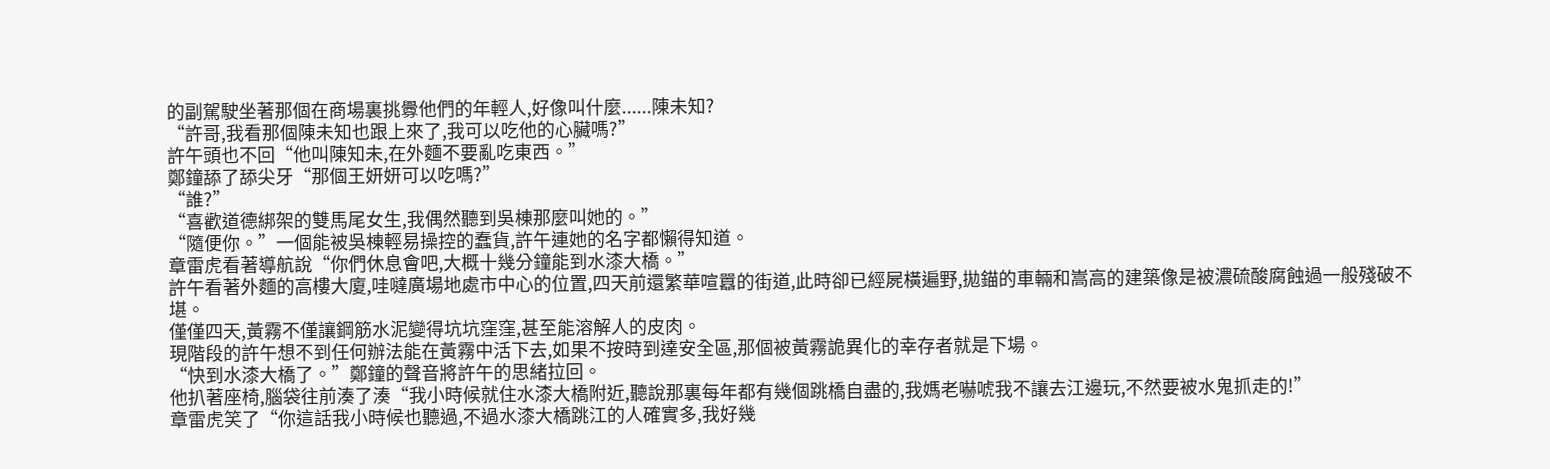的副駕駛坐著那個在商場裏挑釁他們的年輕人,好像叫什麼......陳未知?
“許哥,我看那個陳未知也跟上來了,我可以吃他的心臟嗎?”
許午頭也不回“他叫陳知未,在外麵不要亂吃東西。”
鄭鐘舔了舔尖牙“那個王妍妍可以吃嗎?”
“誰?”
“喜歡道德綁架的雙馬尾女生,我偶然聽到吳棟那麼叫她的。”
“隨便你。”一個能被吳棟輕易操控的蠢貨,許午連她的名字都懶得知道。
章雷虎看著導航說“你們休息會吧,大概十幾分鐘能到水漆大橋。”
許午看著外麵的高樓大廈,哇噠廣場地處市中心的位置,四天前還繁華喧囂的街道,此時卻已經屍橫遍野,拋錨的車輛和嵩高的建築像是被濃硫酸腐蝕過一般殘破不堪。
僅僅四天,黃霧不僅讓鋼筋水泥變得坑坑窪窪,甚至能溶解人的皮肉。
現階段的許午想不到任何辦法能在黃霧中活下去,如果不按時到達安全區,那個被黃霧詭異化的幸存者就是下場。
“快到水漆大橋了。”鄭鐘的聲音將許午的思緒拉回。
他扒著座椅,腦袋往前湊了湊“我小時候就住水漆大橋附近,聽說那裏每年都有幾個跳橋自盡的,我媽老嚇唬我不讓去江邊玩,不然要被水鬼抓走的!”
章雷虎笑了“你這話我小時候也聽過,不過水漆大橋跳江的人確實多,我好幾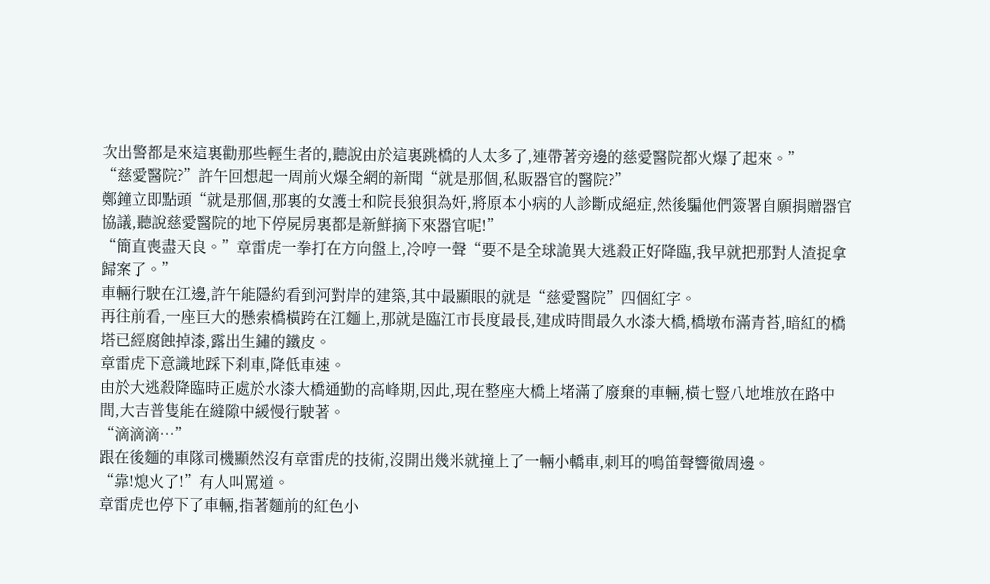次出警都是來這裏勸那些輕生者的,聽說由於這裏跳橋的人太多了,連帶著旁邊的慈愛醫院都火爆了起來。”
“慈愛醫院?”許午回想起一周前火爆全網的新聞“就是那個,私販器官的醫院?”
鄭鐘立即點頭“就是那個,那裏的女護士和院長狼狽為奸,將原本小病的人診斷成絕症,然後騙他們簽署自願捐贈器官協議,聽說慈愛醫院的地下停屍房裏都是新鮮摘下來器官呢!”
“簡直喪盡天良。”章雷虎一拳打在方向盤上,冷哼一聲“要不是全球詭異大逃殺正好降臨,我早就把那對人渣捉拿歸案了。”
車輛行駛在江邊,許午能隱約看到河對岸的建築,其中最顯眼的就是“慈愛醫院”四個紅字。
再往前看,一座巨大的懸索橋橫跨在江麵上,那就是臨江市長度最長,建成時間最久水漆大橋,橋墩布滿青苔,暗紅的橋塔已經腐蝕掉漆,露出生鏽的鐵皮。
章雷虎下意識地踩下刹車,降低車速。
由於大逃殺降臨時正處於水漆大橋通勤的高峰期,因此,現在整座大橋上堵滿了廢棄的車輛,橫七豎八地堆放在路中間,大吉普隻能在縫隙中緩慢行駛著。
“滴滴滴…”
跟在後麵的車隊司機顯然沒有章雷虎的技術,沒開出幾米就撞上了一輛小轎車,刺耳的鳴笛聲響徹周邊。
“靠!熄火了!”有人叫罵道。
章雷虎也停下了車輛,指著麵前的紅色小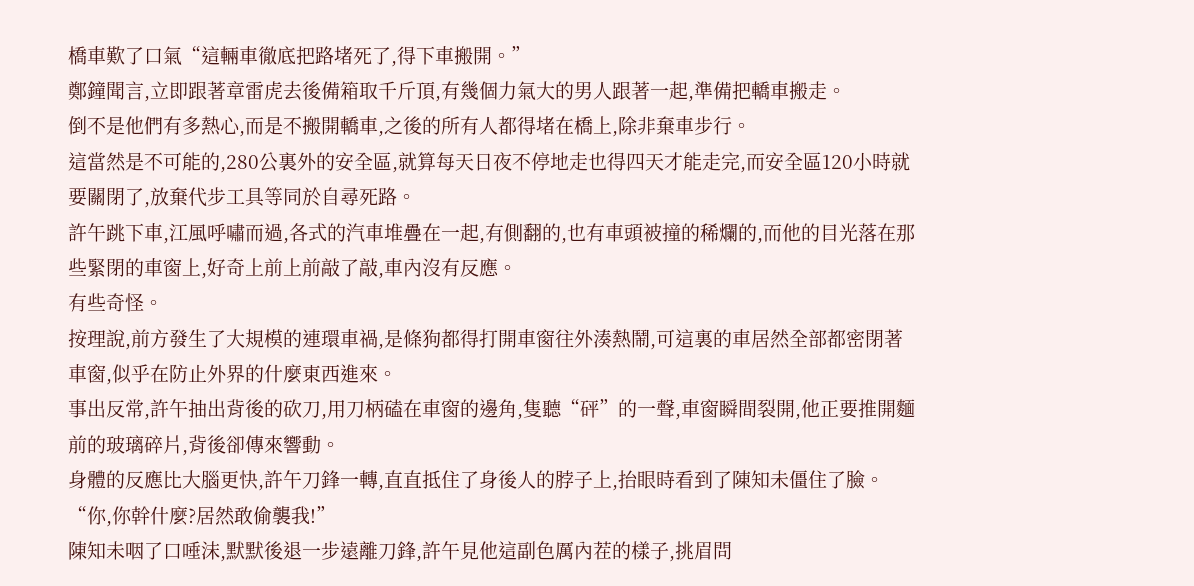橋車歎了口氣“這輛車徹底把路堵死了,得下車搬開。”
鄭鐘聞言,立即跟著章雷虎去後備箱取千斤頂,有幾個力氣大的男人跟著一起,準備把轎車搬走。
倒不是他們有多熱心,而是不搬開轎車,之後的所有人都得堵在橋上,除非棄車步行。
這當然是不可能的,280公裏外的安全區,就算每天日夜不停地走也得四天才能走完,而安全區120小時就要關閉了,放棄代步工具等同於自尋死路。
許午跳下車,江風呼嘯而過,各式的汽車堆疊在一起,有側翻的,也有車頭被撞的稀爛的,而他的目光落在那些緊閉的車窗上,好奇上前上前敲了敲,車內沒有反應。
有些奇怪。
按理說,前方發生了大規模的連環車禍,是條狗都得打開車窗往外湊熱鬧,可這裏的車居然全部都密閉著車窗,似乎在防止外界的什麼東西進來。
事出反常,許午抽出背後的砍刀,用刀柄磕在車窗的邊角,隻聽“砰”的一聲,車窗瞬間裂開,他正要推開麵前的玻璃碎片,背後卻傳來響動。
身體的反應比大腦更快,許午刀鋒一轉,直直抵住了身後人的脖子上,抬眼時看到了陳知未僵住了臉。
“你,你幹什麼?居然敢偷襲我!”
陳知未咽了口唾沫,默默後退一步遠離刀鋒,許午見他這副色厲內茬的樣子,挑眉問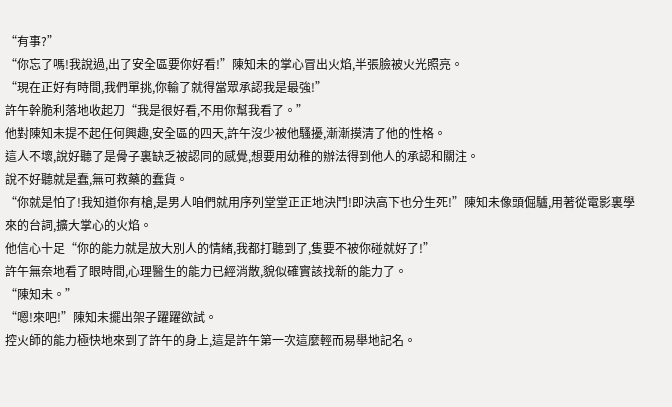“有事?”
“你忘了嗎!我說過,出了安全區要你好看!”陳知未的掌心冒出火焰,半張臉被火光照亮。
“現在正好有時間,我們單挑,你輸了就得當眾承認我是最強!”
許午幹脆利落地收起刀“我是很好看,不用你幫我看了。”
他對陳知未提不起任何興趣,安全區的四天,許午沒少被他騷擾,漸漸摸清了他的性格。
這人不壞,說好聽了是骨子裏缺乏被認同的感覺,想要用幼稚的辦法得到他人的承認和關注。
說不好聽就是蠢,無可救藥的蠢貨。
“你就是怕了!我知道你有槍,是男人咱們就用序列堂堂正正地決鬥!即決高下也分生死!”陳知未像頭倔驢,用著從電影裏學來的台詞,擴大掌心的火焰。
他信心十足“你的能力就是放大別人的情緒,我都打聽到了,隻要不被你碰就好了!”
許午無奈地看了眼時間,心理醫生的能力已經消散,貌似確實該找新的能力了。
“陳知未。”
“嗯!來吧!”陳知未擺出架子躍躍欲試。
控火師的能力極快地來到了許午的身上,這是許午第一次這麼輕而易舉地記名。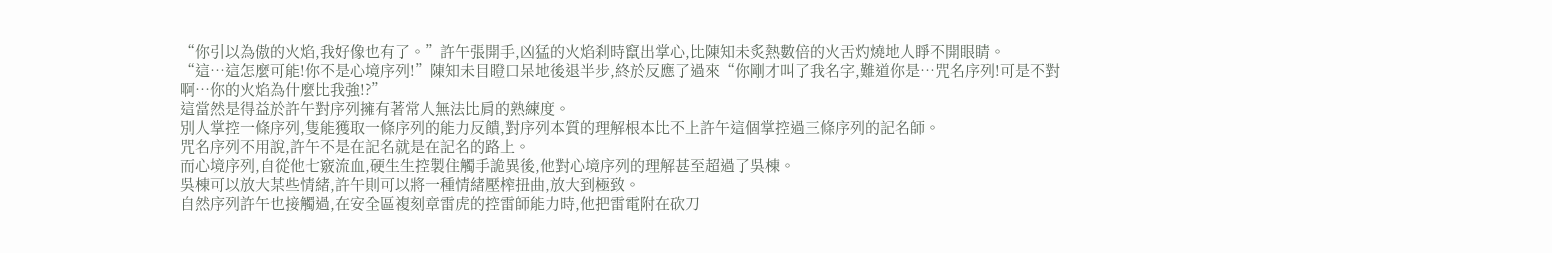“你引以為傲的火焰,我好像也有了。”許午張開手,凶猛的火焰刹時竄出掌心,比陳知未炙熱數倍的火舌灼燒地人睜不開眼睛。
“這…這怎麼可能!你不是心境序列!”陳知未目瞪口呆地後退半步,終於反應了過來“你剛才叫了我名字,難道你是…咒名序列!可是不對啊…你的火焰為什麼比我強!?”
這當然是得益於許午對序列擁有著常人無法比肩的熟練度。
別人掌控一條序列,隻能獲取一條序列的能力反饋,對序列本質的理解根本比不上許午這個掌控過三條序列的記名師。
咒名序列不用說,許午不是在記名就是在記名的路上。
而心境序列,自從他七竅流血,硬生生控製住觸手詭異後,他對心境序列的理解甚至超過了吳棟。
吳棟可以放大某些情緒,許午則可以將一種情緒壓榨扭曲,放大到極致。
自然序列許午也接觸過,在安全區複刻章雷虎的控雷師能力時,他把雷電附在砍刀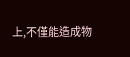上,不僅能造成物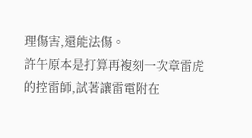理傷害,還能法傷。
許午原本是打算再複刻一次章雷虎的控雷師,試著讓雷電附在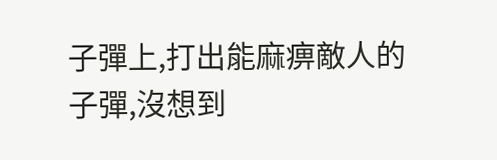子彈上,打出能麻痹敵人的子彈,沒想到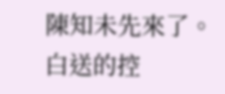陳知未先來了。
白送的控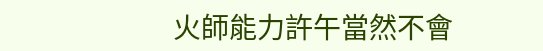火師能力許午當然不會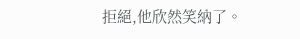拒絕,他欣然笑納了。